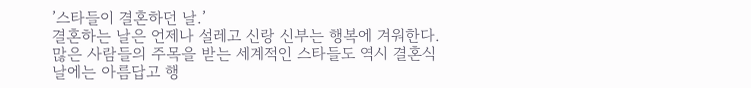’스타들이 결혼하던 날.’
결혼하는 날은 언제나 설레고 신랑 신부는 행복에 겨워한다. 많은 사람들의 주목을 받는 세계적인 스타들도 역시 결혼식 날에는 아름답고 행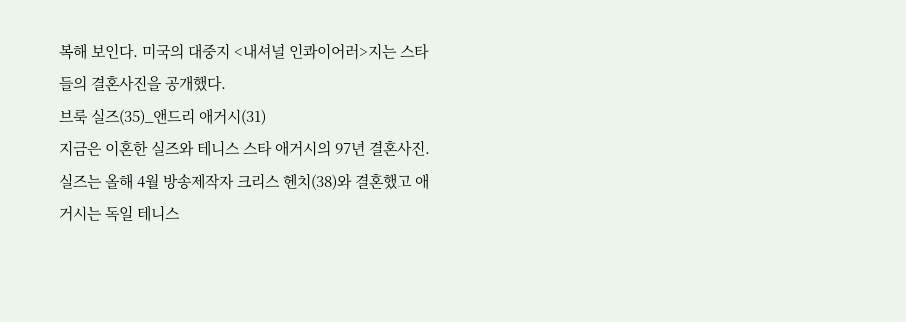복해 보인다. 미국의 대중지 <내셔널 인콰이어러>지는 스타들의 결혼사진을 공개했다.
브룩 실즈(35)_앤드리 애거시(31)
지금은 이혼한 실즈와 테니스 스타 애거시의 97년 결혼사진. 실즈는 올해 4월 방송제작자 크리스 헨치(38)와 결혼했고 애거시는 독일 테니스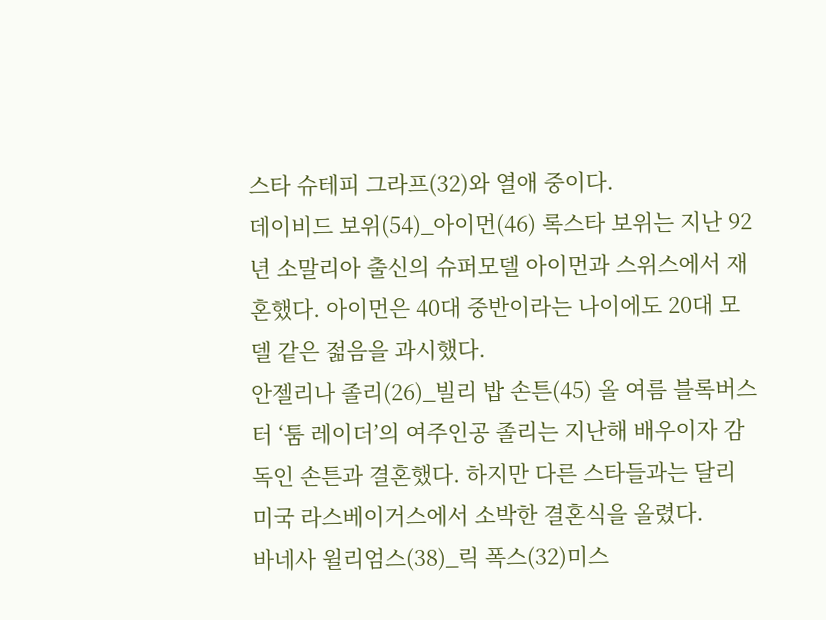스타 슈테피 그라프(32)와 열애 중이다.
데이비드 보위(54)_아이먼(46) 록스타 보위는 지난 92년 소말리아 출신의 슈퍼모델 아이먼과 스위스에서 재혼했다. 아이먼은 40대 중반이라는 나이에도 20대 모델 같은 젊음을 과시했다.
안젤리나 졸리(26)_빌리 밥 손튼(45) 올 여름 블록버스터 ‘툼 레이더’의 여주인공 졸리는 지난해 배우이자 감독인 손튼과 결혼했다. 하지만 다른 스타들과는 달리 미국 라스베이거스에서 소박한 결혼식을 올렸다.
바네사 윌리엄스(38)_릭 폭스(32)미스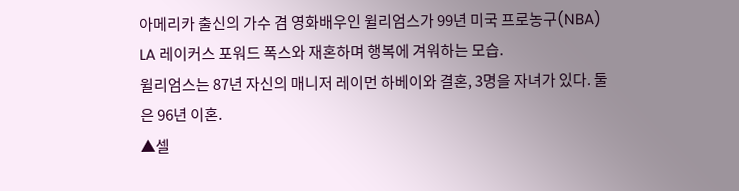아메리카 출신의 가수 겸 영화배우인 윌리엄스가 99년 미국 프로농구(NBA) LA 레이커스 포워드 폭스와 재혼하며 행복에 겨워하는 모습.
윌리엄스는 87년 자신의 매니저 레이먼 하베이와 결혼, 3명을 자녀가 있다. 둘은 96년 이혼.
▲셀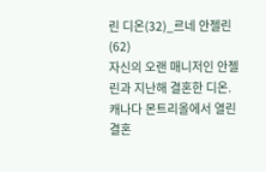린 디온(32)_르네 안젤린(62)
자신의 오랜 매니저인 안젤린과 지난해 결혼한 디온. 캐나다 몬트리올에서 열린 결혼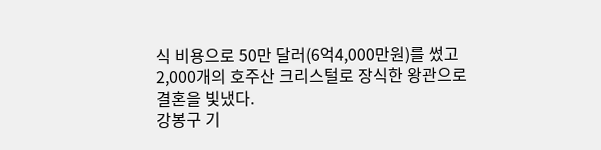식 비용으로 50만 달러(6억4,000만원)를 썼고 2,000개의 호주산 크리스털로 장식한 왕관으로 결혼을 빛냈다.
강봉구 기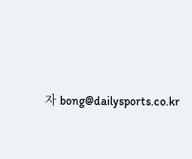자 bong@dailysports.co.kr